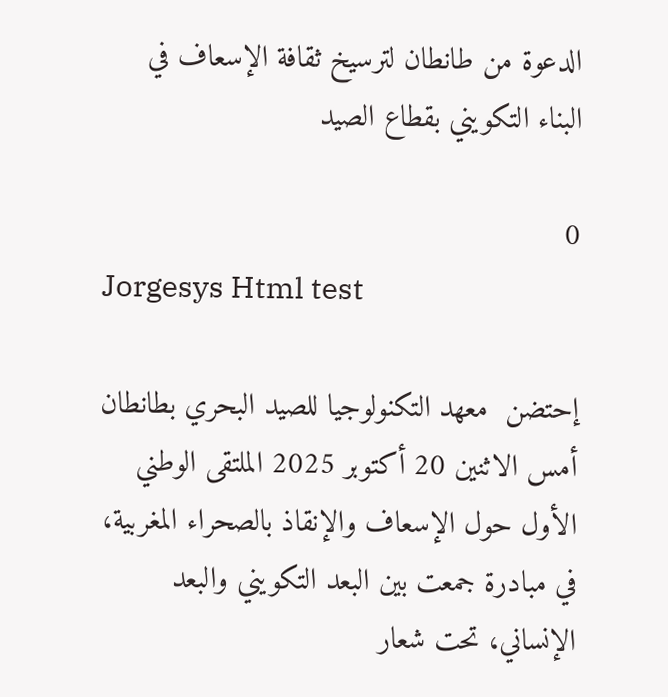الدعوة من طانطان لترسيخ ثقافة الإسعاف في البناء التكويني بقطاع الصيد

0
Jorgesys Html test

إحتضن  معهد التكنولوجيا للصيد البحري بطانطان أمس الاثنين 20 أكتوبر 2025 الملتقى الوطني الأول حول الإسعاف والإنقاذ بالصحراء المغربية، في مبادرة جمعت بين البعد التكويني والبعد الإنساني، تحت شعار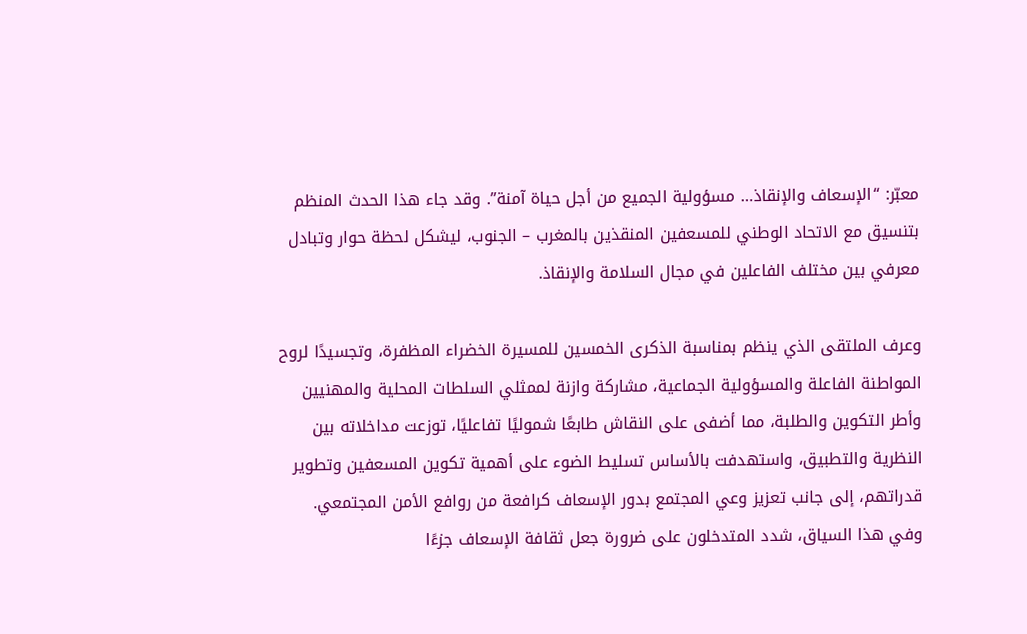معبّر: “الإسعاف والإنقاذ… مسؤولية الجميع من أجل حياة آمنة”. وقد جاء هذا الحدث المنظم بتنسيق مع الاتحاد الوطني للمسعفين المنقذين بالمغرب – الجنوب، ليشكل لحظة حوار وتبادل معرفي بين مختلف الفاعلين في مجال السلامة والإنقاذ.

وعرف الملتقى الذي ينظم بمناسبة الذكرى الخمسين للمسيرة الخضراء المظفرة، وتجسيدًا لروح المواطنة الفاعلة والمسؤولية الجماعية، مشاركة وازنة لممثلي السلطات المحلية والمهنيين وأطر التكوين والطلبة، مما أضفى على النقاش طابعًا شموليًا تفاعليًا، توزعت مداخلاته بين النظرية والتطبيق، واستهدفت بالأساس تسليط الضوء على أهمية تكوين المسعفين وتطوير قدراتهم، إلى جانب تعزيز وعي المجتمع بدور الإسعاف كرافعة من روافع الأمن المجتمعي. وفي هذا السياق، شدد المتدخلون على ضرورة جعل ثقافة الإسعاف جزءًا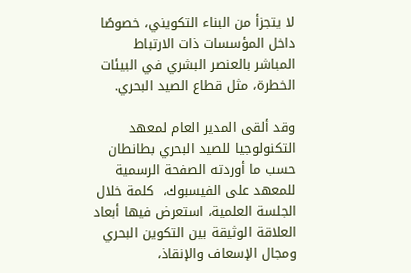لا يتجزأ من البناء التكويني، خصوصًا داخل المؤسسات ذات الارتباط المباشر بالعنصر البشري في البيئات الخطرة، مثل قطاع الصيد البحري.

وقد ألقى المدير العام لمعهد التكنولوجيا للصيد البحري بطانطان حسب ما أوردته الصفحة الرسمية للمعهد على الفيسبوك،  كلمة خلال الجلسة العلمية، استعرض فيها أبعاد العلاقة الوثيقة بين التكوين البحري ومجال الإسعاف والإنقاذ،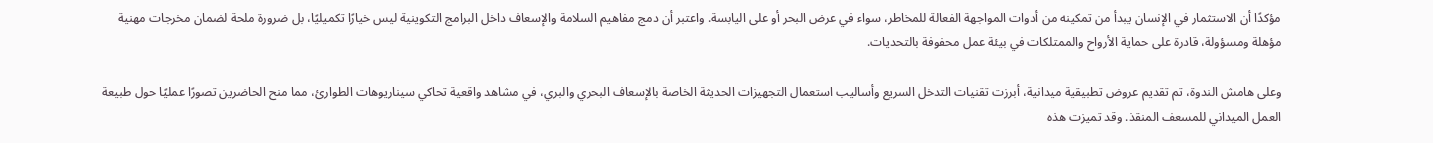مؤكدًا أن الاستثمار في الإنسان يبدأ من تمكينه من أدوات المواجهة الفعالة للمخاطر، سواء في عرض البحر أو على اليابسة. واعتبر أن دمج مفاهيم السلامة والإسعاف داخل البرامج التكوينية ليس خيارًا تكميليًا، بل ضرورة ملحة لضمان مخرجات مهنية مؤهلة ومسؤولة، قادرة على حماية الأرواح والممتلكات في بيئة عمل محفوفة بالتحديات.

وعلى هامش الندوة، تم تقديم عروض تطبيقية ميدانية، أبرزت تقنيات التدخل السريع وأساليب استعمال التجهيزات الحديثة الخاصة بالإسعاف البحري والبري، في مشاهد واقعية تحاكي سيناريوهات الطوارئ، مما منح الحاضرين تصورًا عمليًا حول طبيعة العمل الميداني للمسعف المنقذ. وقد تميزت هذه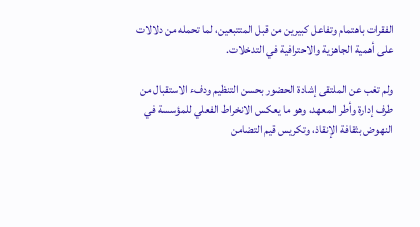الفقرات باهتمام وتفاعل كبيرين من قبل المتتبعين، لما تحمله من دلالات على أهمية الجاهزية والاحترافية في التدخلات.

ولم تغب عن الملتقى إشادة الحضور بحسن التنظيم ودفء الاستقبال من طرف إدارة وأطر المعهد، وهو ما يعكس الانخراط الفعلي للمؤسسة في النهوض بثقافة الإنقاذ، وتكريس قيم التضامن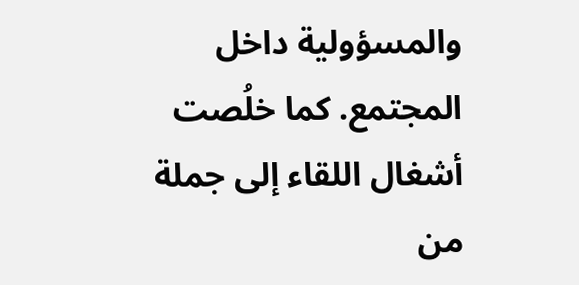والمسؤولية داخل المجتمع. كما خلُصت أشغال اللقاء إلى جملة من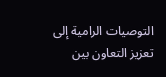التوصيات الرامية إلى تعزيز التعاون بين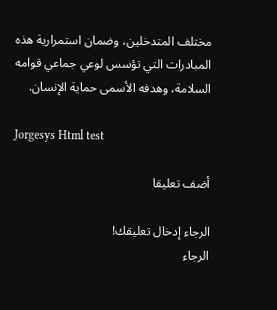مختلف المتدخلين، وضمان استمرارية هذه المبادرات التي تؤسس لوعي جماعي قوامه السلامة، وهدفه الأسمى حماية الإنسان.

Jorgesys Html test

أضف تعليقا

الرجاء إدخال تعليقك!
الرجاء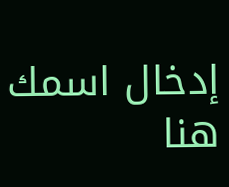إدخال اسمك هنا